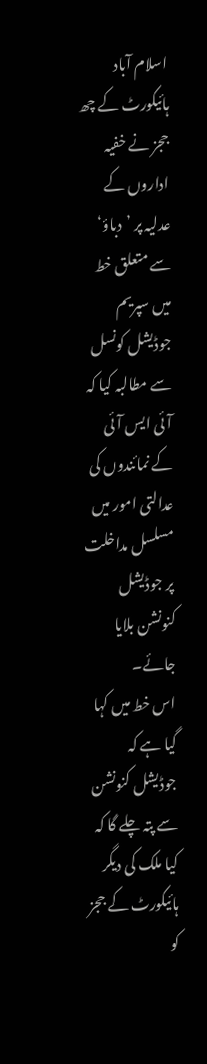اسلام آباد ہائیکورٹ کے چھ ججز نے خفیہ اداروں کے عدلیہ پر ’دباؤ‘ سے متعلق خط میں سپریم جوڈیشل کونسل سے مطالبہ کیا کہ آئی ایس آئی کے نمائندوں کی عدالتی امور میں مسلسل مداخلت پر جوڈیشل کنونشن بلایا جائے۔
اس خط میں کہا گیا ہے کہ جوڈیشل کنونشن سے پتہ چلے گا کہ کیا ملک کی دیگر ہائیکورٹ کے ججز کو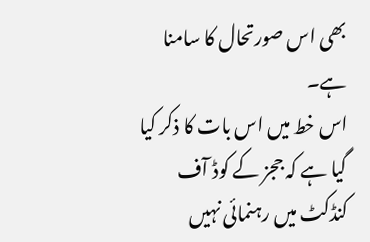بھی اس صورتحال کا سامنا ہے۔
اس خط میں اس بات کا ذکر کیا گیا ہے کہ ججز کے کوڈ آف کنڈکٹ میں رہنمائی نہیں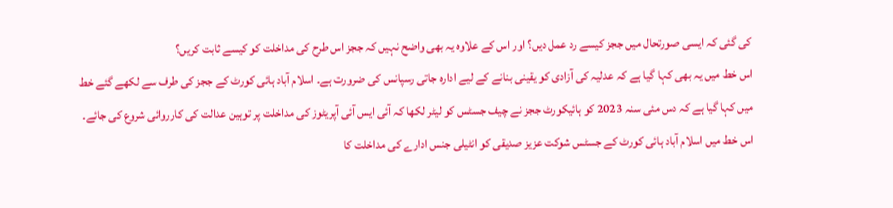کی گئی کہ ایسی صورتحال میں ججز کیسے رد عمل دیں؟ اور اس کے علاوہ یہ بھی واضح نہیں کہ ججز اس طرح کی مداخلت کو کیسے ثابت کریں؟
اس خط میں یہ بھی کہا گیا ہے کہ عدلیہ کی آزادی کو یقینی بنانے کے لیے ادارہ جاتی رسپانس کی ضرورت ہے۔ اسلام آباد ہائی کورٹ کے ججز کی طرف سے لکھے گئے خط میں کہا گیا ہے کہ دس مئی سنہ 2023 کو ہائیکورٹ ججز نے چیف جسٹس کو لیٹر لکھا کہ آئی ایس آئی آپریٹوز کی مداخلت پر توہین عدالت کی کارروائی شروع کی جائے۔
اس خط میں اسلام آباد ہائی کورٹ کے جسٹس شوکت عزیز صدیقی کو انٹیلی جنس ادارے کی مداخلت کا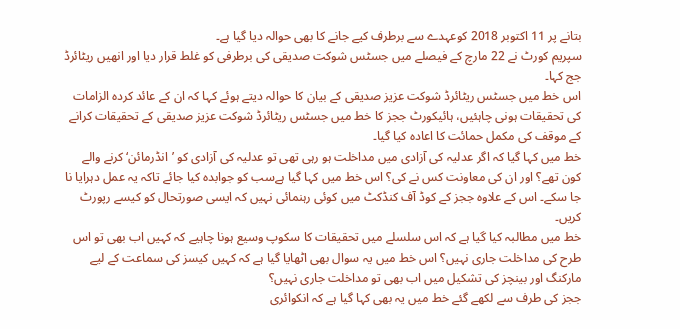بتانے پر 11 اکتوبر 2018 کوعہدے سے برطرف کیے جانے کا بھی حوالہ دیا گیا ہے۔
سپریم کورٹ نے 22 مارچ کے فیصلے میں جسٹس شوکت صدیقی کی برطرفی کو غلط قرار دیا اور انھیں ریٹائرڈ جج کہا۔
اس خط میں جسٹس ریٹائرڈ شوکت عزیز صدیقی کے بیان کا حوالہ دیتے ہوئے کہا کہ ان کے عائد کردہ الزامات کی تحقیقات ہونی چاہئیں، ہائیکورٹ ججز کا خط میں جسٹس ریٹائرڈ شوکت عزیز صدیقی کے تحقیقات کرانے کے موقف کی مکمل حمائت کا اعادہ کیا گیا۔
خط میں کہا گیا کہ اگر عدلیہ کی آزادی میں مداخلت ہو رہی تھی تو عدلیہ کی آزادی کو ’انڈرمائن‘ کرنے والے کون تھے؟ اور ان کی معاونت کس نے کی؟ اس خط میں کہا گیا ہےسب کو جوابدہ کیا جائے تاکہ یہ عمل دہرایا نا جا سکے۔ اس کے علاوہ ججز کے کوڈ آف کنڈکٹ میں کوئی رہنمائی نہیں کہ ایسی صورتحال کو کیسے رپورٹ کریں۔
خط میں مطالبہ کیا گیا ہے کہ اس سلسلے میں تحقیقات کا سکوپ وسیع ہونا چاہیے کہ کہیں اب بھی تو اس طرح کی مداخلت جاری نہیں؟ اس خط میں یہ سوال بھی اٹھایا گیا ہے کہ کہیں کیسز کی سماعت کے لیے مارکنگ اور بینچز کی تشکیل میں اب بھی تو مداخلت جاری نہیں؟
ججز کی طرف سے لکھے گئے خط میں یہ بھی کہا گیا ہے کہ انکوائری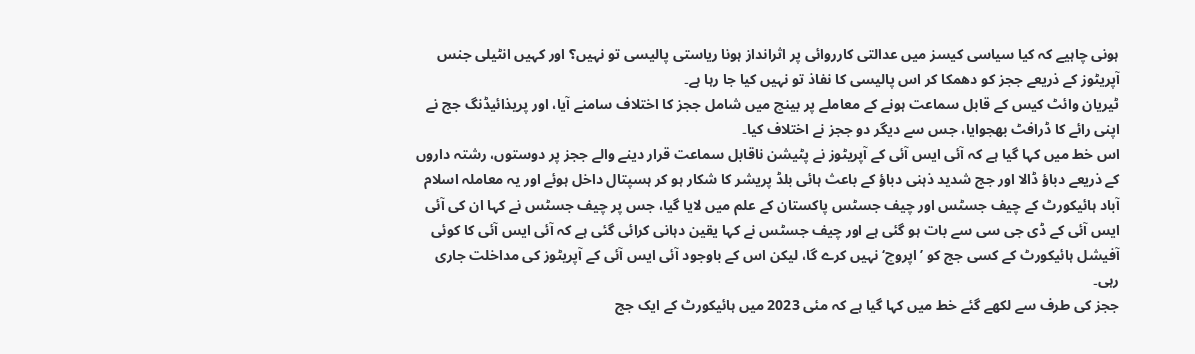ہونی چاہیے کہ کیا سیاسی کیسز میں عدالتی کارروائی پر اثرانداز ہونا ریاستی پالیسی تو نہیں؟ اور کہیں انٹیلی جنس آپریٹوز کے ذریعے ججز کو دھمکا کر اس پالیسی کا نفاذ تو نہیں کیا جا رہا ہے۔
ٹیریان وائٹ کیس کے قابل سماعت ہونے کے معاملے پر بینچ میں شامل ججز کا اختلاف سامنے آیا، اور پریذائیڈنگ جج نے اپنی رائے کا ڈرافٹ بھجوایا، جس سے دیگر دو ججز نے اختلاف کیا۔
اس خط میں کہا گیا ہے کہ آئی ایس آئی کے آپریٹوز نے پٹیشن ناقابل سماعت قرار دینے والے ججز پر دوستوں، رشتہ داروں کے ذریعے دباؤ ڈالا اور جج شدید ذہنی دباؤ کے باعث ہائی بلڈ پریشر کا شکار ہو کر ہسپتال داخل ہوئے اور یہ معاملہ اسلام آباد ہائیکورٹ کے چیف جسٹس اور چیف جسٹس پاکستان کے علم میں لایا گیا، جس پر چیف جسٹس نے کہا ان کی آئی ایس آئی کے ڈی جی سی سے بات ہو گئی ہے اور چیف جسٹس نے کہا یقین دہانی کرائی گئی ہے کہ آئی ایس آئی کا کوئی آفیشل ہائیکورٹ کے کسی جج کو ’اپروچ‘ نہیں کرے گا، لیکن اس کے باوجود آئی ایس آئی کے آپریٹوز کی مداخلت جاری رہی۔
ججز کی طرف سے لکھے گئے خط میں کہا گیا ہے کہ مئی 2023 میں ہائیکورٹ کے ایک جج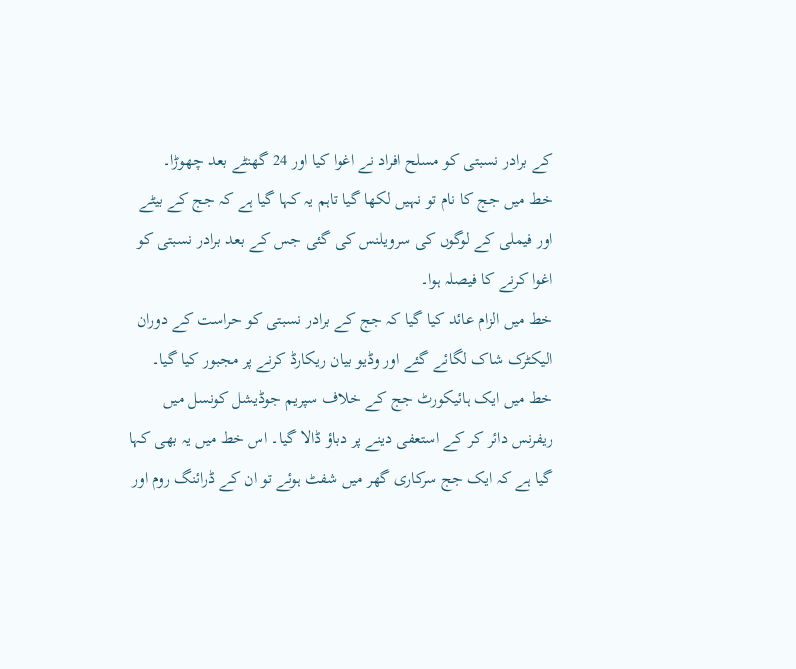کے برادر نسبتی کو مسلح افراد نے اغوا کیا اور 24 گھنٹے بعد چھوڑا۔
خط میں جج کا نام تو نہیں لکھا گیا تاہم یہ کہا گیا ہے کہ جج کے بیٹے اور فیملی کے لوگوں کی سرویلنس کی گئی جس کے بعد برادر نسبتی کو اغوا کرنے کا فیصلہ ہوا۔
خط میں الزام عائد کیا گیا کہ جج کے برادر نسبتی کو حراست کے دوران الیکٹرک شاک لگائے گئے اور وڈیو بیان ریکارڈ کرنے پر مجبور کیا گیا۔
خط میں ایک ہائیکورٹ جج کے خلاف سپریم جوڈیشل کونسل میں ریفرنس دائر کر کے استعفی دینے پر دباؤ ڈالا گیا۔ اس خط میں یہ بھی کہا گیا ہے کہ ایک جج سرکاری گھر میں شفٹ ہوئے تو ان کے ڈرائنگ روم اور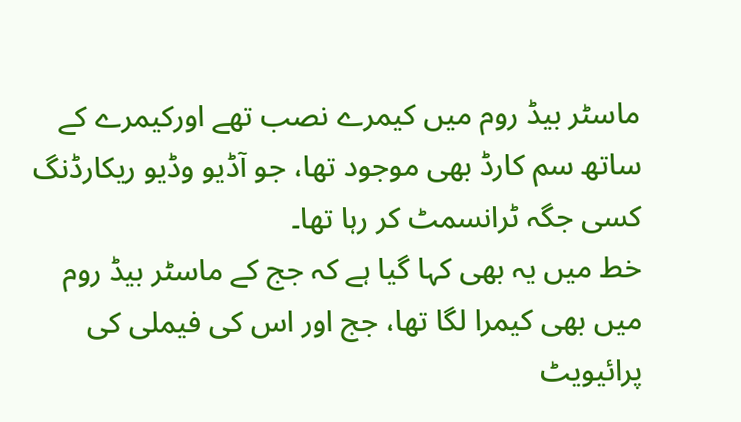ماسٹر بیڈ روم میں کیمرے نصب تھے اورکیمرے کے ساتھ سم کارڈ بھی موجود تھا، جو آڈیو وڈیو ریکارڈنگ کسی جگہ ٹرانسمٹ کر رہا تھا۔
خط میں یہ بھی کہا گیا ہے کہ جج کے ماسٹر بیڈ روم میں بھی کیمرا لگا تھا، جج اور اس کی فیملی کی پرائیویٹ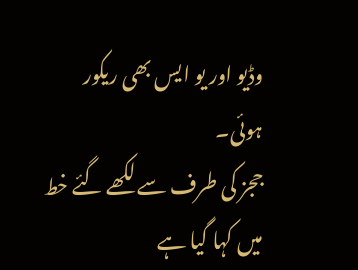وڈیو اور یو ایس بھی ریکور ہوئی۔
ججز کی طرف سے لکھے گئے خط میں کہا گیا ہے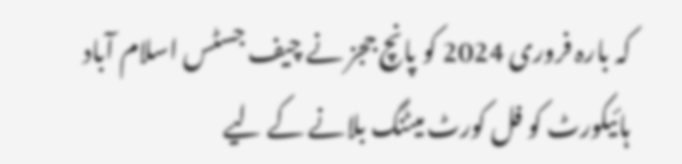کہ بارہ فروری 2024 کو پانچ ججز نے چیف جسٹس اسلام آباد ہائیکورٹ کو فل کورٹ میٹنگ بلانے کے لیے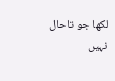لکھا جو تاحال نہیں